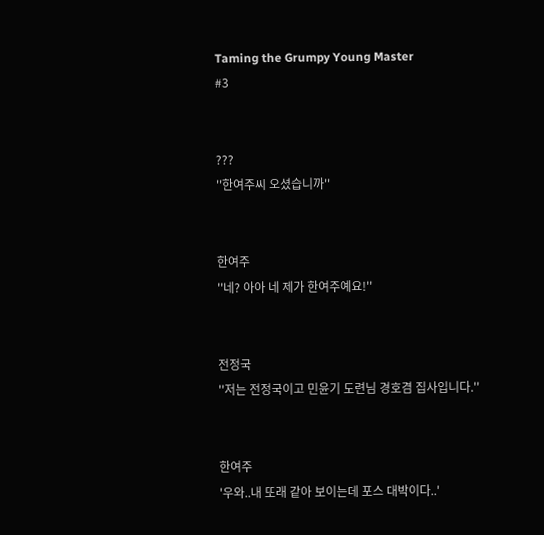Taming the Grumpy Young Master
#3


???
''한여주씨 오셨습니까''


한여주
''네? 아아 네 제가 한여주예요!''


전정국
''저는 전정국이고 민윤기 도련님 경호겸 집사입니다.''


한여주
'우와..내 또래 같아 보이는데 포스 대박이다..'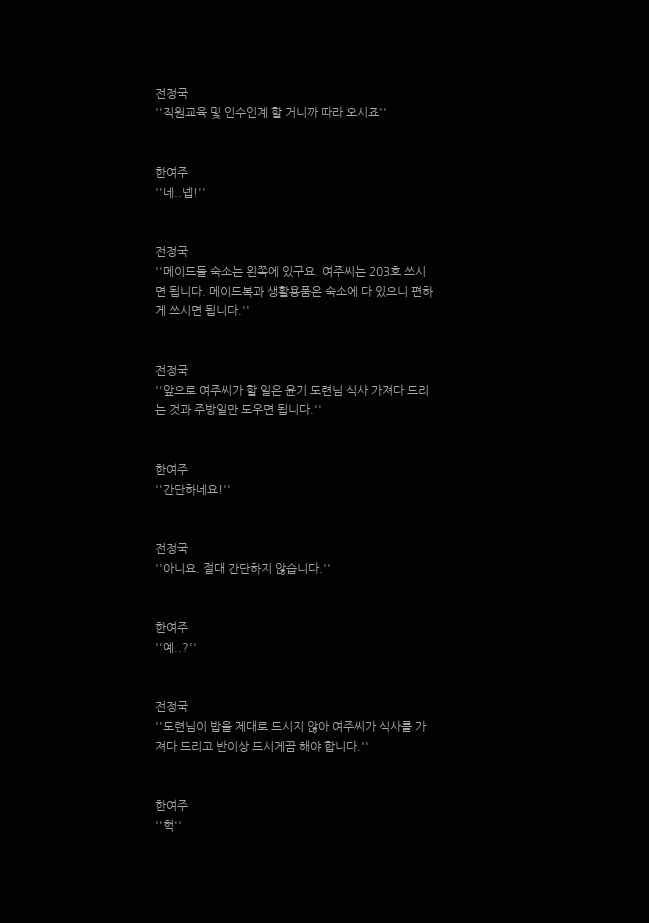전정국
''직원교육 및 인수인계 할 거니까 따라 오시죠''


한여주
''네..넵!''


전정국
''메이드들 숙소는 왼쪽에 있구요. 여주씨는 203호 쓰시면 됩니다. 메이드복과 생활용품은 숙소에 다 있으니 편하게 쓰시면 됩니다.''


전정국
''앞으로 여주씨가 할 일은 윤기 도련님 식사 가져다 드리는 것과 주방일만 도우면 됩니다.''


한여주
''간단하네요!''


전정국
''아니요. 절대 간단하지 않습니다.''


한여주
''예..?''


전정국
''도련님이 밥을 제대로 드시지 않아 여주씨가 식사를 가져다 드리고 반이상 드시게끔 해야 합니다.''


한여주
''헉''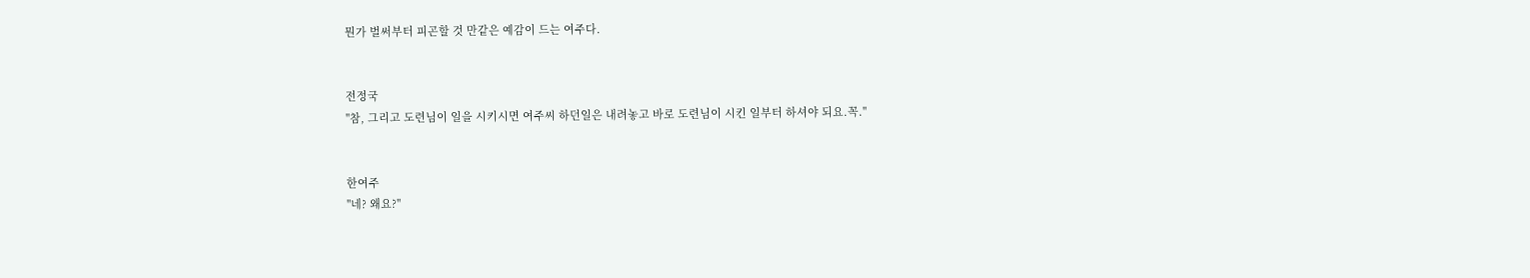뭔가 벌써부터 피곤할 것 만같은 예감이 드는 여주다.


전정국
''참, 그리고 도련님이 일을 시키시면 여주씨 하던일은 내려놓고 바로 도련님이 시킨 일부터 하셔야 되요.꼭.''


한여주
''네? 왜요?''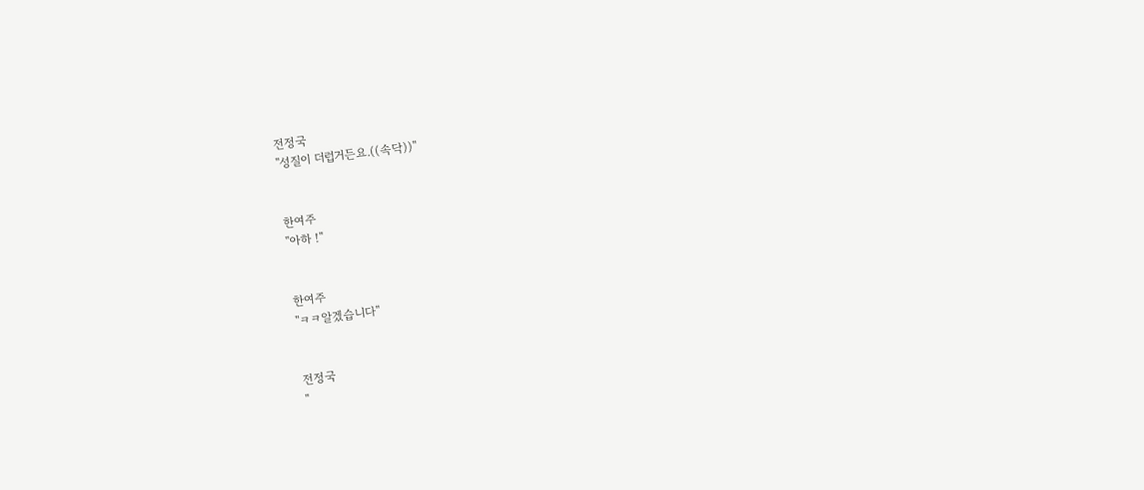전정국
''성질이 더럽거든요.((속닥))''


한여주
''아하 !''


한여주
''ㅋㅋ알겠습니다''


전정국
''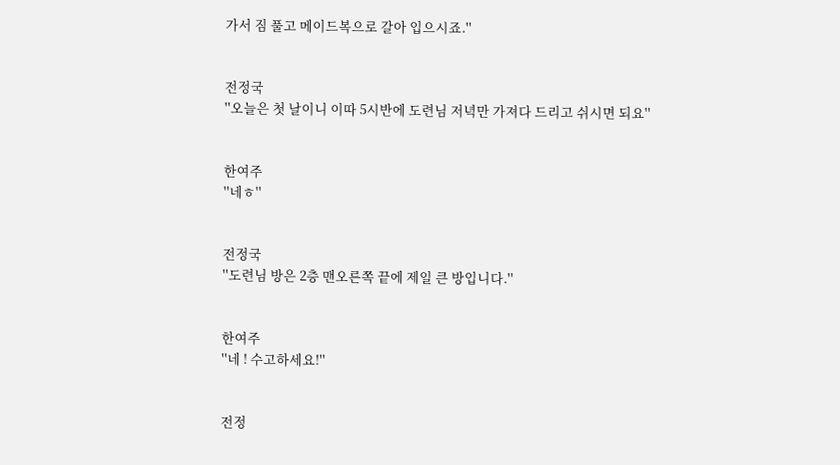가서 짐 풀고 메이드복으로 갈아 입으시죠.''


전정국
''오늘은 첫 날이니 이따 5시반에 도련님 저녁만 가져다 드리고 쉬시면 되요''


한여주
''네ㅎ''


전정국
''도련님 방은 2층 맨오른쪽 끝에 제일 큰 방입니다.''


한여주
''네 ! 수고하세요!''


전정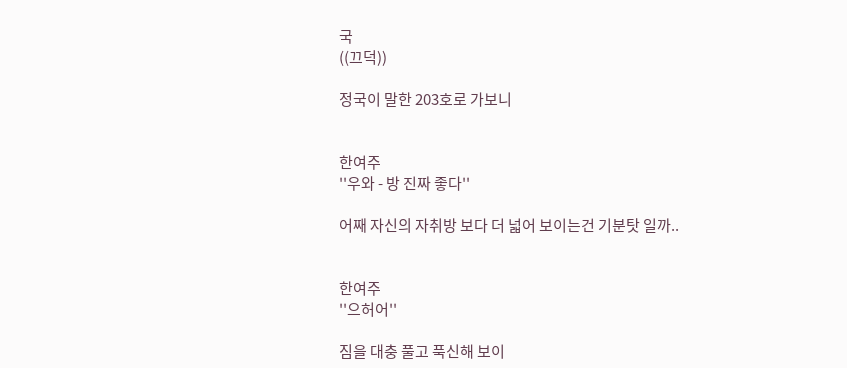국
((끄덕))

정국이 말한 203호로 가보니


한여주
''우와 - 방 진짜 좋다''

어째 자신의 자취방 보다 더 넓어 보이는건 기분탓 일까..


한여주
''으허어''

짐을 대충 풀고 푹신해 보이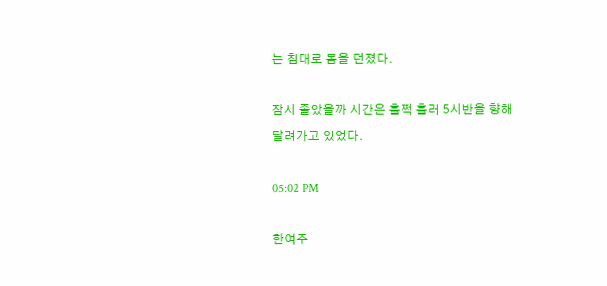는 침대로 몸을 던졌다.

잠시 졸았을까 시간은 훌쩍 흘러 5시반을 향해 달려가고 있었다.

05:02 PM

한여주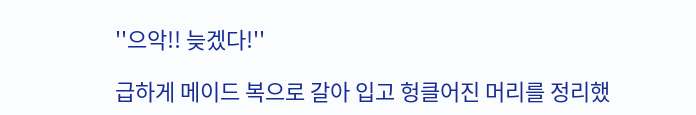''으악!! 늦겠다!''

급하게 메이드 복으로 갈아 입고 헝클어진 머리를 정리했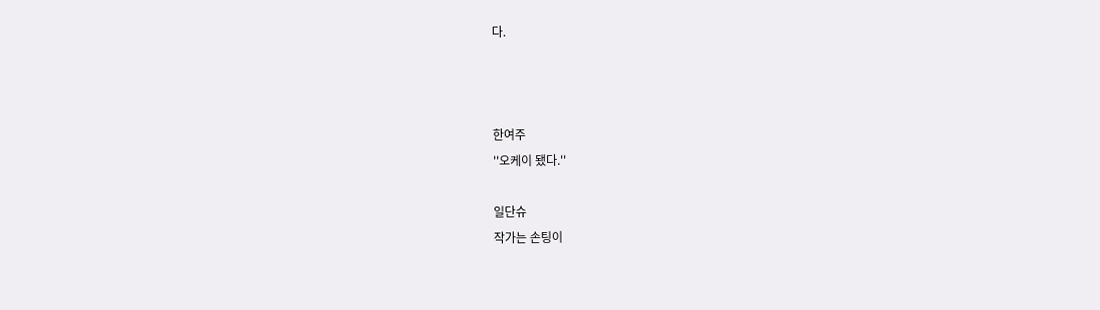다.



한여주
''오케이 됐다.''

일단슈
작가는 손팅이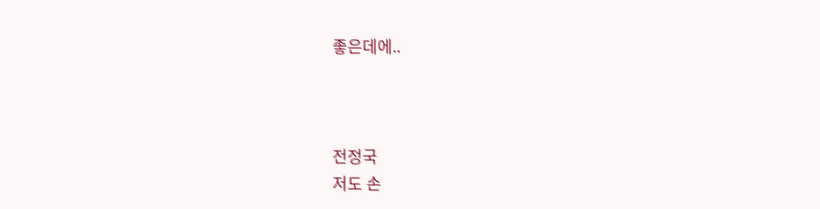좋은데에..



전정국
저도 손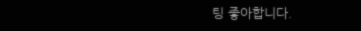팅 좋아합니다.